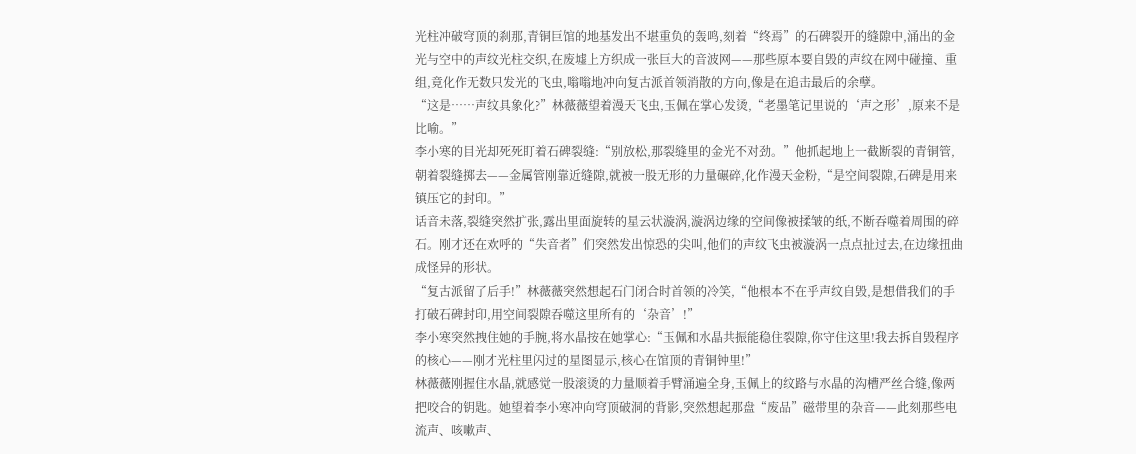光柱冲破穹顶的刹那,青铜巨馆的地基发出不堪重负的轰鸣,刻着“终焉”的石碑裂开的缝隙中,涌出的金光与空中的声纹光柱交织,在废墟上方织成一张巨大的音波网——那些原本要自毁的声纹在网中碰撞、重组,竟化作无数只发光的飞虫,嗡嗡地冲向复古派首领消散的方向,像是在追击最后的余孽。
“这是……声纹具象化?”林薇薇望着漫天飞虫,玉佩在掌心发烫,“老墨笔记里说的‘声之形’,原来不是比喻。”
李小寒的目光却死死盯着石碑裂缝:“别放松,那裂缝里的金光不对劲。”他抓起地上一截断裂的青铜管,朝着裂缝掷去——金属管刚靠近缝隙,就被一股无形的力量碾碎,化作漫天金粉,“是空间裂隙,石碑是用来镇压它的封印。”
话音未落,裂缝突然扩张,露出里面旋转的星云状漩涡,漩涡边缘的空间像被揉皱的纸,不断吞噬着周围的碎石。刚才还在欢呼的“失音者”们突然发出惊恐的尖叫,他们的声纹飞虫被漩涡一点点扯过去,在边缘扭曲成怪异的形状。
“复古派留了后手!”林薇薇突然想起石门闭合时首领的冷笑,“他根本不在乎声纹自毁,是想借我们的手打破石碑封印,用空间裂隙吞噬这里所有的‘杂音’!”
李小寒突然拽住她的手腕,将水晶按在她掌心:“玉佩和水晶共振能稳住裂隙,你守住这里!我去拆自毁程序的核心——刚才光柱里闪过的星图显示,核心在馆顶的青铜钟里!”
林薇薇刚握住水晶,就感觉一股滚烫的力量顺着手臂涌遍全身,玉佩上的纹路与水晶的沟槽严丝合缝,像两把咬合的钥匙。她望着李小寒冲向穹顶破洞的背影,突然想起那盘“废品”磁带里的杂音——此刻那些电流声、咳嗽声、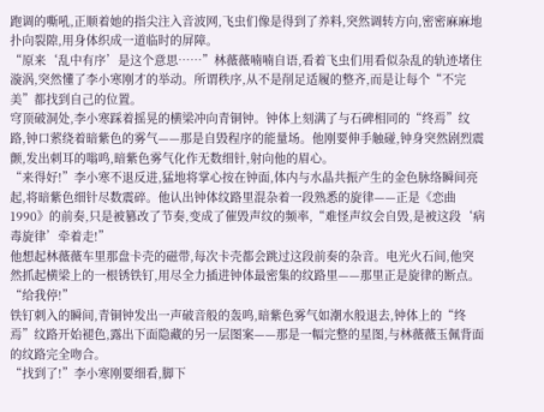跑调的嘶吼,正顺着她的指尖注入音波网,飞虫们像是得到了养料,突然调转方向,密密麻麻地扑向裂隙,用身体织成一道临时的屏障。
“原来‘乱中有序’是这个意思……”林薇薇喃喃自语,看着飞虫们用看似杂乱的轨迹堵住漩涡,突然懂了李小寒刚才的举动。所谓秩序,从不是削足适履的整齐,而是让每个“不完美”都找到自己的位置。
穹顶破洞处,李小寒踩着摇晃的横梁冲向青铜钟。钟体上刻满了与石碑相同的“终焉”纹路,钟口萦绕着暗紫色的雾气——那是自毁程序的能量场。他刚要伸手触碰,钟身突然剧烈震颤,发出刺耳的嗡鸣,暗紫色雾气化作无数细针,射向他的眉心。
“来得好!”李小寒不退反进,猛地将掌心按在钟面,体内与水晶共振产生的金色脉络瞬间亮起,将暗紫色细针尽数震碎。他认出钟体纹路里混杂着一段熟悉的旋律——正是《恋曲1990》的前奏,只是被篡改了节奏,变成了催毁声纹的频率,“难怪声纹会自毁,是被这段‘病毒旋律’牵着走!”
他想起林薇薇车里那盘卡壳的磁带,每次卡壳都会跳过这段前奏的杂音。电光火石间,他突然抓起横梁上的一根锈铁钉,用尽全力插进钟体最密集的纹路里——那里正是旋律的断点。
“给我停!”
铁钉刺入的瞬间,青铜钟发出一声破音般的轰鸣,暗紫色雾气如潮水般退去,钟体上的“终焉”纹路开始褪色,露出下面隐藏的另一层图案——那是一幅完整的星图,与林薇薇玉佩背面的纹路完全吻合。
“找到了!”李小寒刚要细看,脚下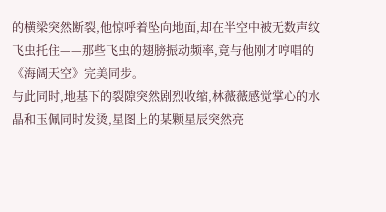的横梁突然断裂,他惊呼着坠向地面,却在半空中被无数声纹飞虫托住——那些飞虫的翅膀振动频率,竟与他刚才哼唱的《海阔天空》完美同步。
与此同时,地基下的裂隙突然剧烈收缩,林薇薇感觉掌心的水晶和玉佩同时发烫,星图上的某颗星辰突然亮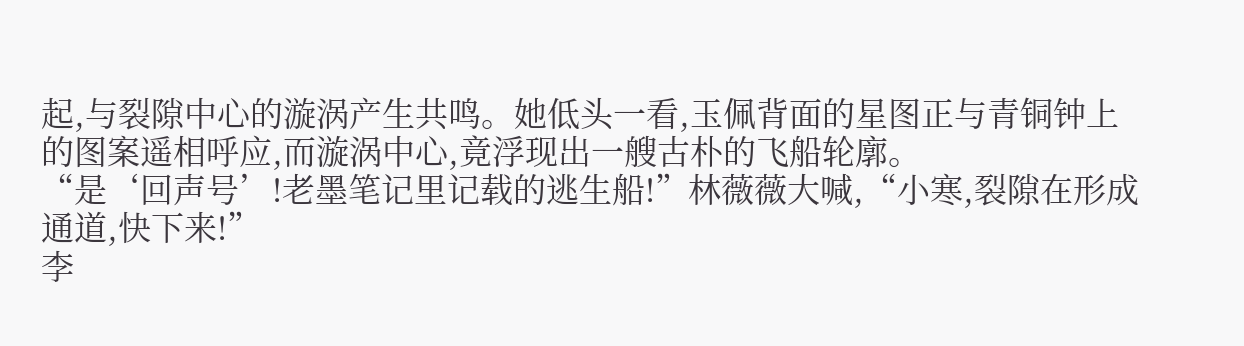起,与裂隙中心的漩涡产生共鸣。她低头一看,玉佩背面的星图正与青铜钟上的图案遥相呼应,而漩涡中心,竟浮现出一艘古朴的飞船轮廓。
“是‘回声号’!老墨笔记里记载的逃生船!”林薇薇大喊,“小寒,裂隙在形成通道,快下来!”
李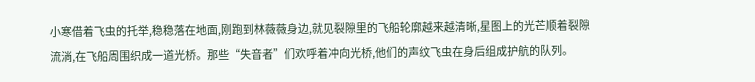小寒借着飞虫的托举,稳稳落在地面,刚跑到林薇薇身边,就见裂隙里的飞船轮廓越来越清晰,星图上的光芒顺着裂隙流淌,在飞船周围织成一道光桥。那些“失音者”们欢呼着冲向光桥,他们的声纹飞虫在身后组成护航的队列。